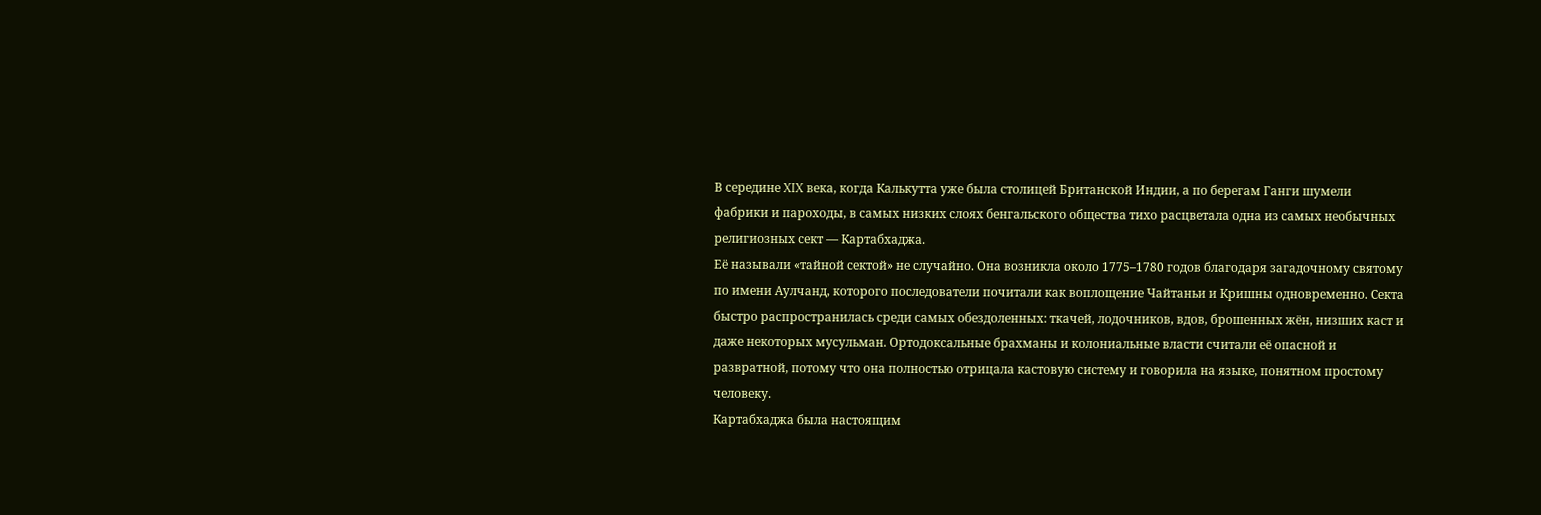В середине XIX века, когда Калькутта уже была столицей Британской Индии, а по берегам Ганги шумели фабрики и пароходы, в самых низких слоях бенгальского общества тихо расцветала одна из самых необычных религиозных сект — Картабхаджа.
Её называли «тайной сектой» не случайно. Она возникла около 1775–1780 годов благодаря загадочному святому по имени Аулчанд, которого последователи почитали как воплощение Чайтаньи и Кришны одновременно. Секта быстро распространилась среди самых обездоленных: ткачей, лодочников, вдов, брошенных жён, низших каст и даже некоторых мусульман. Ортодоксальные брахманы и колониальные власти считали её опасной и развратной, потому что она полностью отрицала кастовую систему и говорила на языке, понятном простому человеку.
Картабхаджа была настоящим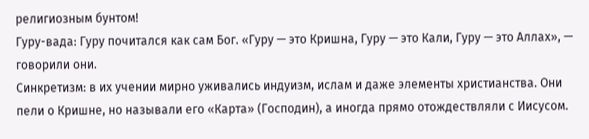религиозным бунтом!
Гуру-вада: Гуру почитался как сам Бог. «Гуру — это Кришна, Гуру — это Кали, Гуру — это Аллах», — говорили они.
Синкретизм: в их учении мирно уживались индуизм, ислам и даже элементы христианства. Они пели о Кришне, но называли его «Карта» (Господин), а иногда прямо отождествляли с Иисусом.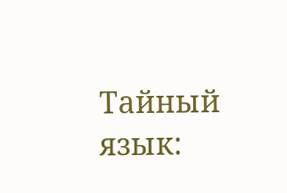Тайный язык: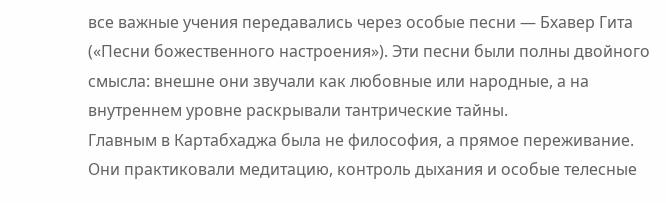все важные учения передавались через особые песни — Бхавер Гита («Песни божественного настроения»). Эти песни были полны двойного смысла: внешне они звучали как любовные или народные, а на внутреннем уровне раскрывали тантрические тайны.
Главным в Картабхаджа была не философия, а прямое переживание. Они практиковали медитацию, контроль дыхания и особые телесные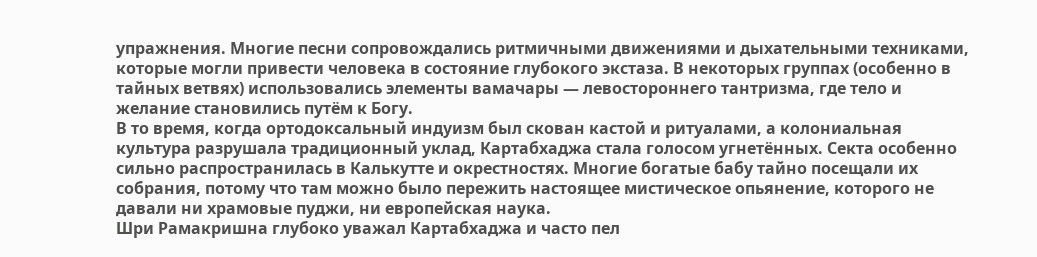упражнения. Многие песни сопровождались ритмичными движениями и дыхательными техниками, которые могли привести человека в состояние глубокого экстаза. В некоторых группах (особенно в тайных ветвях) использовались элементы вамачары — левостороннего тантризма, где тело и желание становились путём к Богу.
В то время, когда ортодоксальный индуизм был скован кастой и ритуалами, а колониальная культура разрушала традиционный уклад, Картабхаджа стала голосом угнетённых. Секта особенно сильно распространилась в Калькутте и окрестностях. Многие богатые бабу тайно посещали их собрания, потому что там можно было пережить настоящее мистическое опьянение, которого не давали ни храмовые пуджи, ни европейская наука.
Шри Рамакришна глубоко уважал Картабхаджа и часто пел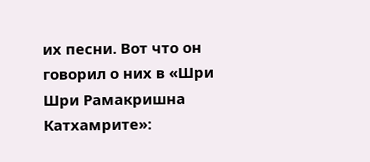их песни. Вот что он говорил о них в «Шри Шри Рамакришна Катхамрите»: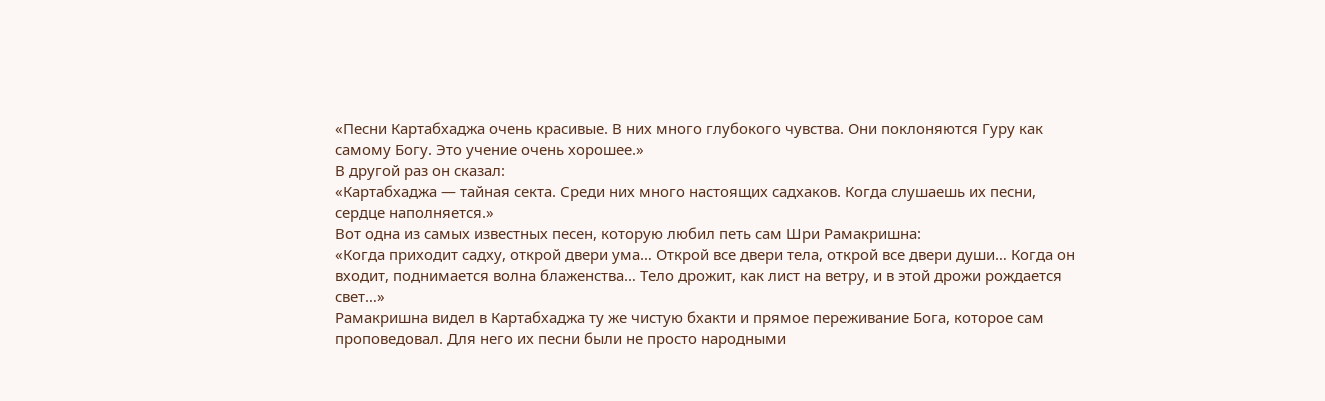«Песни Картабхаджа очень красивые. В них много глубокого чувства. Они поклоняются Гуру как самому Богу. Это учение очень хорошее.»
В другой раз он сказал:
«Картабхаджа — тайная секта. Среди них много настоящих садхаков. Когда слушаешь их песни, сердце наполняется.»
Вот одна из самых известных песен, которую любил петь сам Шри Рамакришна:
«Когда приходит садху, открой двери ума… Открой все двери тела, открой все двери души… Когда он входит, поднимается волна блаженства… Тело дрожит, как лист на ветру, и в этой дрожи рождается свет…»
Рамакришна видел в Картабхаджа ту же чистую бхакти и прямое переживание Бога, которое сам проповедовал. Для него их песни были не просто народными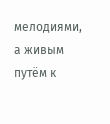мелодиями, а живым путём к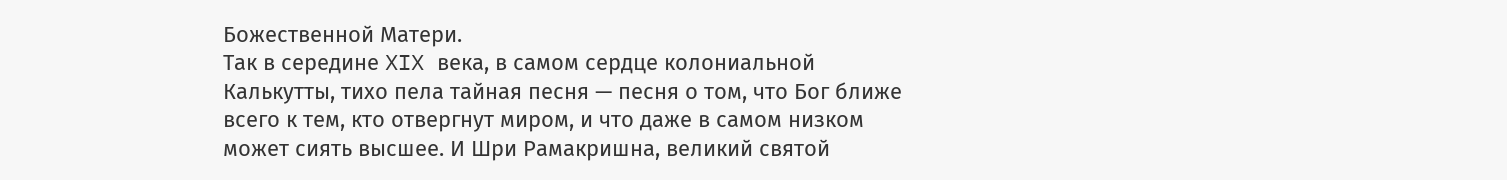Божественной Матери.
Так в середине XIX века, в самом сердце колониальной Калькутты, тихо пела тайная песня — песня о том, что Бог ближе всего к тем, кто отвергнут миром, и что даже в самом низком может сиять высшее. И Шри Рамакришна, великий святой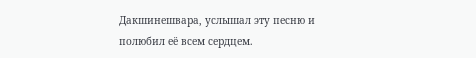Дакшинешвара, услышал эту песню и полюбил её всем сердцем.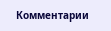Комментарии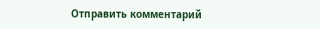Отправить комментарий